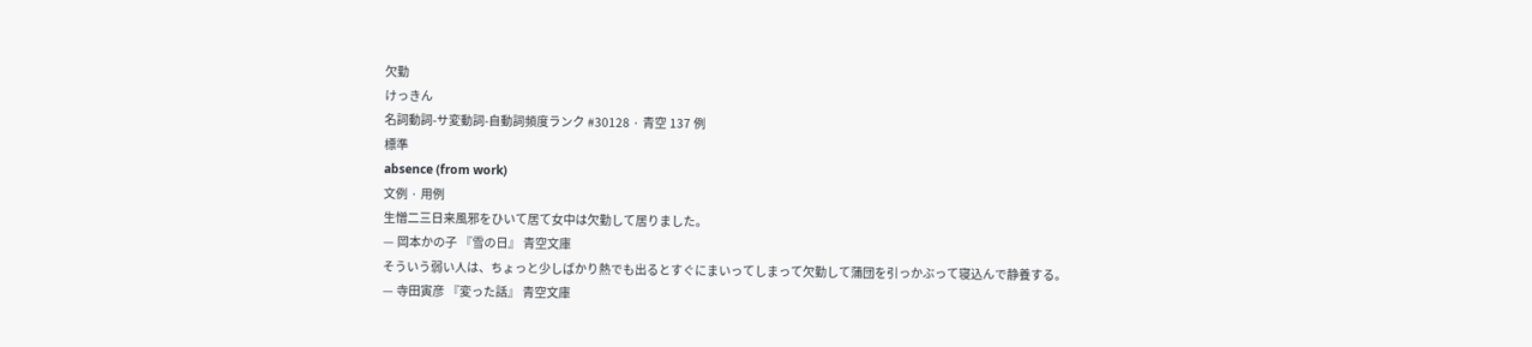欠勤
けっきん
名詞動詞-サ変動詞-自動詞頻度ランク #30128 · 青空 137 例
標準
absence (from work)
文例 · 用例
生憎二三日来風邪をひいて居て女中は欠勤して居りました。
— 岡本かの子 『雪の日』 青空文庫
そういう弱い人は、ちょっと少しばかり熱でも出るとすぐにまいってしまって欠勤して蒲団を引っかぶって寝込んで静養する。
— 寺田寅彦 『変った話』 青空文庫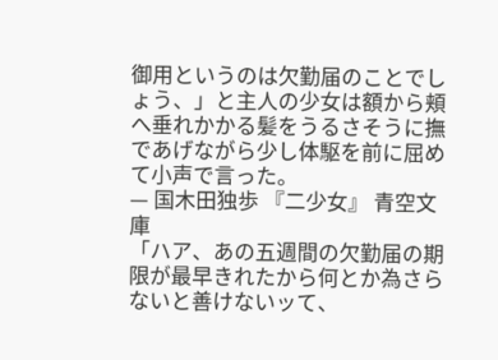御用というのは欠勤届のことでしょう、」と主人の少女は額から頬へ垂れかかる髪をうるさそうに撫であげながら少し体駆を前に屈めて小声で言った。
— 国木田独歩 『二少女』 青空文庫
「ハア、あの五週間の欠勤届の期限が最早きれたから何とか為さらないと善けないッて、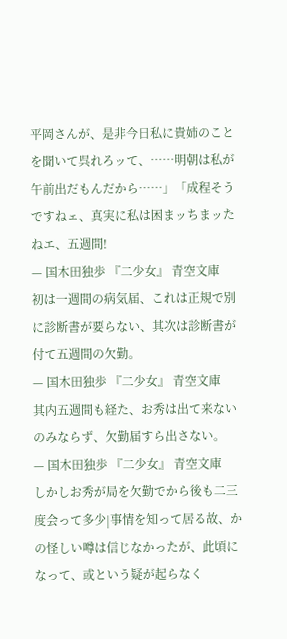平岡さんが、是非今日私に貴姉のことを聞いて呉れろッて、……明朝は私が午前出だもんだから……」「成程そうですねェ、真実に私は困まッちまッたねエ、五週間!
— 国木田独歩 『二少女』 青空文庫
初は一週間の病気届、これは正規で別に診断書が要らない、其次は診断書が付て五週間の欠勤。
— 国木田独歩 『二少女』 青空文庫
其内五週間も経た、お秀は出て来ないのみならず、欠勤届すら出さない。
— 国木田独歩 『二少女』 青空文庫
しかしお秀が局を欠勤でから後も二三度会って多少|事情を知って居る故、かの怪しい噂は信じなかったが、此頃になって、或という疑が起らなく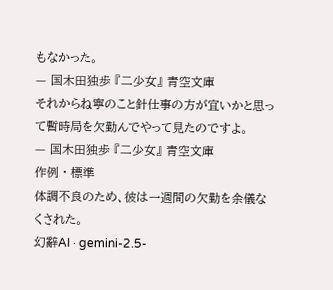もなかった。
— 国木田独歩 『二少女』 青空文庫
それからね寧のこと針仕事の方が宜いかと思って暫時局を欠勤んでやって見たのですよ。
— 国木田独歩 『二少女』 青空文庫
作例 · 標準
体調不良のため、彼は一週間の欠勤を余儀なくされた。
幻辭AI · gemini-2.5-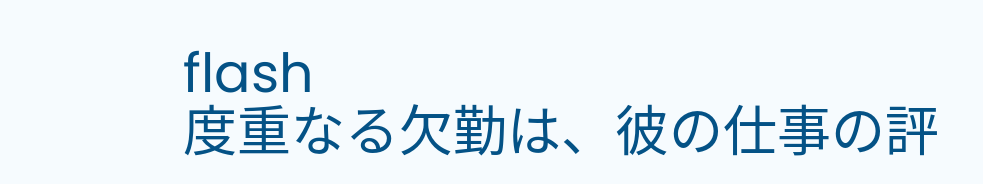flash
度重なる欠勤は、彼の仕事の評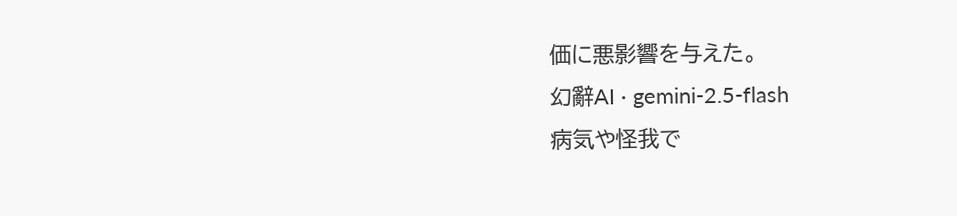価に悪影響を与えた。
幻辭AI · gemini-2.5-flash
病気や怪我で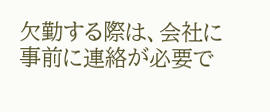欠勤する際は、会社に事前に連絡が必要で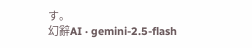す。
幻辭AI · gemini-2.5-flash